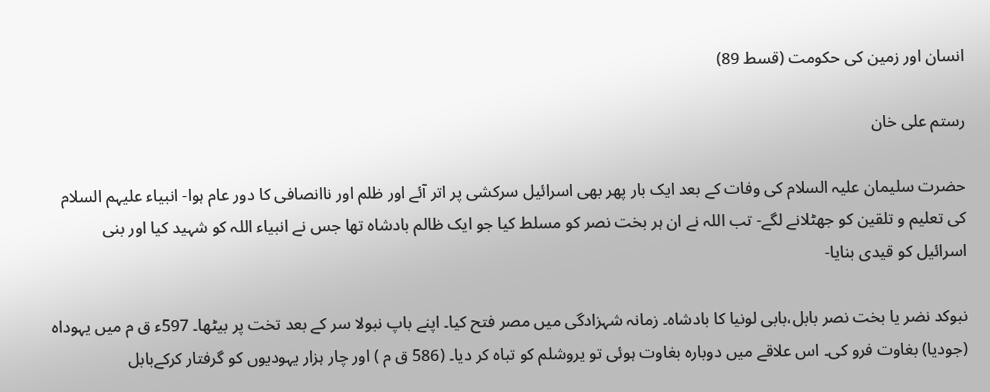انسان اور زمین کی حکومت (قسط 89)

رستم علی خان

حضرت سلیمان علیہ السلام کی وفات کے بعد ایک بار پھر بھی اسرائیل سرکشی پر اتر آئے اور ظلم اور ناانصافی کا دور عام ہوا- انبیاء علیہم السلام کی تعلیم و تلقین کو جھٹلانے لگے- تب اللہ نے ان ہر بخت نصر کو مسلط کیا جو ایک ظالم بادشاہ تھا جس نے انبیاء اللہ کو شہید کیا اور بنی اسرائیل کو قیدی بنایا-

نبوکد نضر یا بخت نصر بابل،بابی لونیا کا بادشاہ۔ زمانہ شہزادگی میں مصر فتح کیا۔ اپنے باپ نبولا سر کے بعد تخت پر بیٹھا۔ 597ء ق م میں یہوداہ (جودیا) بغاوت فرو کی۔ اس علاقے میں دوبارہ بغاوت ہوئی تو یروشلم کو تباہ کر دیا۔ (586 ق م ) اور چار ہزار یہودیوں کو گرفتار کرکےبابل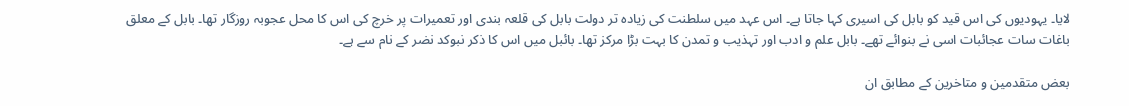لایا۔ یہودیوں کی اس قید کو بابل کی اسیری کہا جاتا ہے۔ اس عہد میں سلطنت کی زیادہ تر دولت بابل کی قلعہ بندی اور تعمیرات پر خرچ کی اس کا محل عجوبہ روزگار تھا۔ بابل کے معلق باغات سات عجائبات اسی نے بنوائے تھے۔ بابل علم و ادب اور تہذیب و تمدن کا بہت بڑا مرکز تھا۔ بائبل میں اس کا ذکر نبوکد نضر کے نام سے ہے۔

بعض متقدمین و متاخرین کے مطابق ان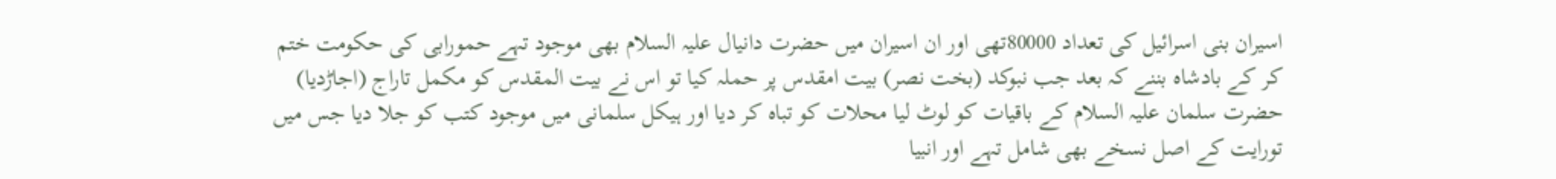اسیران بنی اسرائیل کی تعداد 80000تهی اور ان اسیران میں حضرت دانیال علیہ السلام بهی موجود تہے حمورابی کی حکومت ختم کر کے بادشاہ بننے کہ بعد جب نبوکد (بخت نصر) بیت امقدس پر حملہ کیا تو اس نے بیت المقدس کو مکمل تاراج (اجاڑدیا) حضرت سلمان علیہ السلام کے باقیات کو لوٹ لیا محلات کو تباہ کر دیا اور ہیکل سلمانی میں موجود کتب کو جلا دیا جس میں تورایت کے اصل نسخے بهی شامل تہے اور انبیا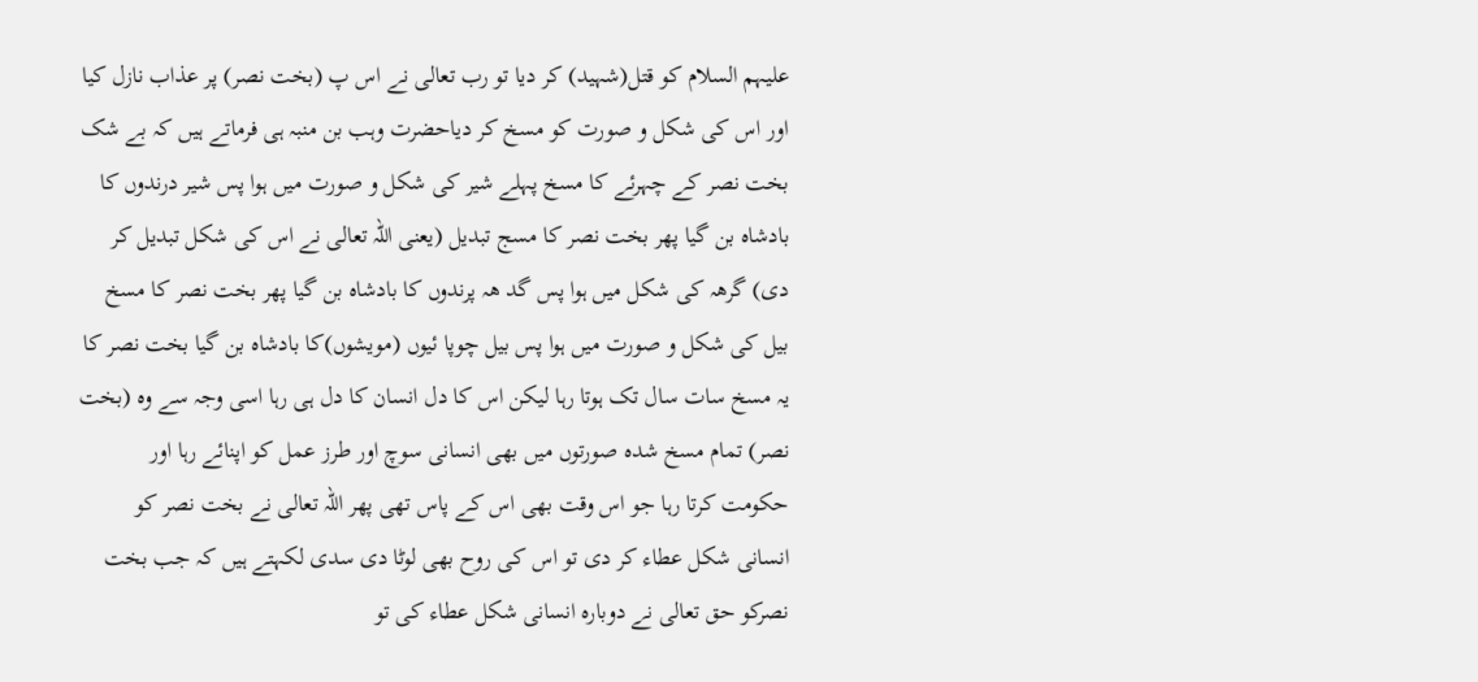علیہم السلام کو قتل(شہید) کر دیا تو رب تعالی نے اس پ (بخت نصر) پر عذاب نازل کیا اور اس کی شکل و صورت کو مسخ کر دیاحضرت وہب بن منبہ ہی فرماتے ہیں کہ بے شک بخت نصر کے چہرئے کا مسخ پہلے شیر کی شکل و صورت میں ہوا پس شیر درندوں کا بادشاہ بن گیا پهر بخت نصر کا مسج تبدیل (یعنی اللہ تعالی نے اس کی شکل تبدیل کر دی) گرهہ کی شکل میں ہوا پس گد هہ پرندوں کا بادشاہ بن گیا پهر بخت نصر کا مسخ بیل کی شکل و صورت میں ہوا پس بیل چوپا ئیوں (مویشوں)کا بادشاہ بن گیا بخت نصر کا یہ مسخ سات سال تک ہوتا رہا لیکن اس کا دل انسان کا دل ہی رہا اسی وجہ سے وہ (بخت نصر) تمام مسخ شدہ صورتوں میں بهی انسانی سوچ اور طرز عمل کو اپنائے رہا اور حکومت کرتا رہا جو اس وقت بهی اس کے پاس تهی پهر اللہ تعالی نے بخت نصر کو انسانی شکل عطاء کر دی تو اس کی روح بهی لوٹا دی سدی لکہتے ہیں کہ جب بخت نصرکو حق تعالی نے دوبارہ انسانی شکل عطاء کی تو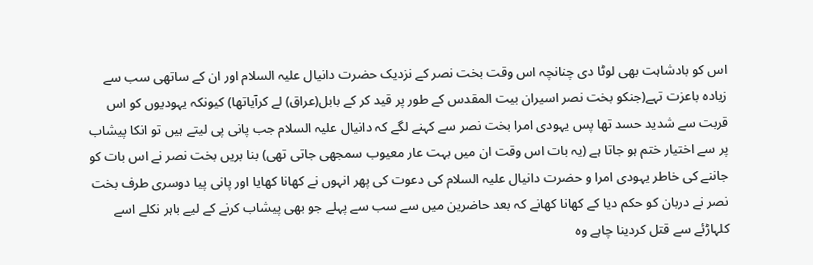اس کو بادشاہت بهی لوٹا دی چنانچہ اس وقت بخت نصر کے نزدیک حضرت دانیال علیہ السلام اور ان کے ساتهی سب سے زیادہ باعزت تہے(جنکو بخت نصر اسیران بیت المقدس کے طور پر قید کر کے بابل(عراق) لے کرآیاتها) کیونکہ یہودیوں کو اس قربت سے شدید حسد تها پس یہودی امرا بخت نصر سے کہنے لگے کہ دانیال علیہ السلام جب پانی پی لیتے ہیں تو انکا پیشاب پر سے اختیار ختم ہو جاتا ہے (یہ بات اس وقت ان میں بہت عار معیوب سمجهی جاتی تهی) بنا بریں بخت نصر نے اس بات کو جاننے کی خاطر یہودی امرا و حضرت دانیال علیہ السلام کی دعوت کی پهر انہوں نے کهانا کهایا اور پانی پیا دوسری طرف بخت نصر نے دربان کو حکم دیا کے کهانا کهانے کہ بعد حاضرین میں سے سب سے پہلے جو بهی پیشاب کرنے کے لیے باہر نکلے اسے کلہاڑئے سے قتل کردینا چاہے وہ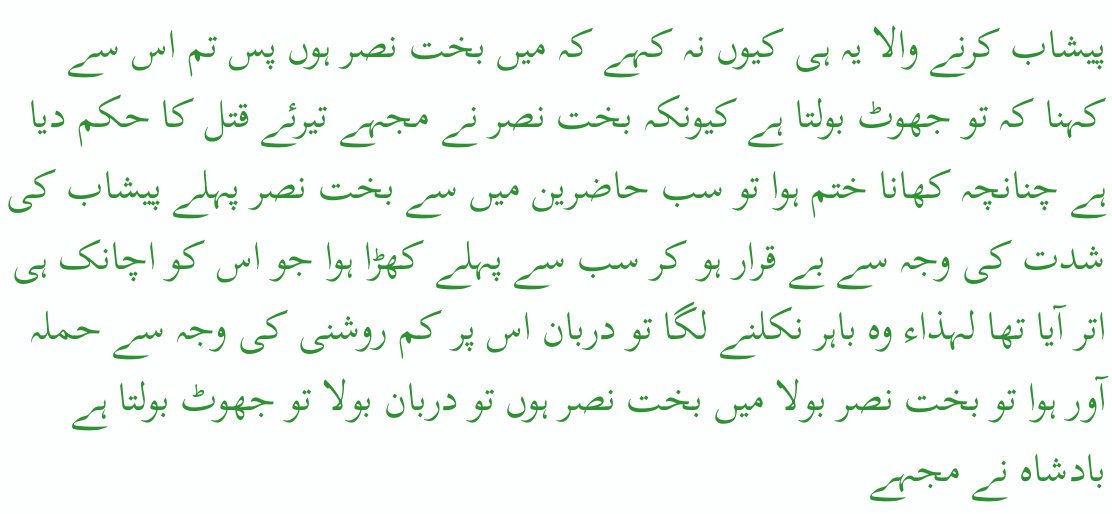پیشاب کرنے والا یہ ہی کیوں نہ کہے کہ میں بخت نصر ہوں پس تم اس سے کہنا کہ تو جهوٹ بولتا ہے کیونکہ بخت نصر نے مجہے تیرئے قتل کا حکم دیا ہے چنانچہ کهانا ختم ہوا تو سب حاضرین میں سے بخت نصر پہلے پیشاب کی شدت کی وجہ سے بے قرار ہو کر سب سے پہلے کهڑا ہوا جو اس کو اچانک ہی اتر آیا تها لہذاء وہ باہر نکلنے لگا تو دربان اس پر کم روشنی کی وجہ سے حملہ آور ہوا تو بخت نصر بولا میں بخت نصر ہوں تو دربان بولا تو جهوٹ بولتا ہے بادشاہ نے مجہے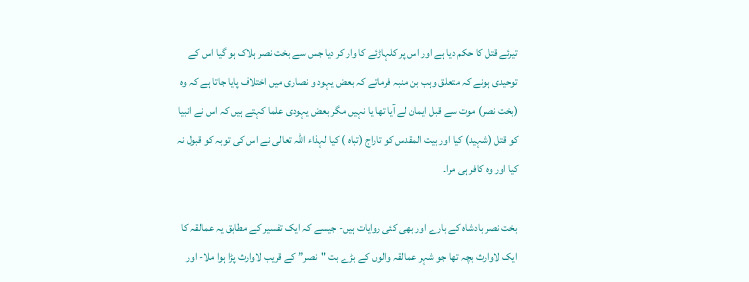تیرئے قتل کا حکم دیا ہے اور اس پر کلہاڑئے کا وار کر دیا جس سے بخت نصر ہلاک ہو گیا اس کے توحیدی ہونے کہ متعلق وہب بن منبہ فرماتے کہ بعض یہود و نصاری میں اختلاف پایا جاتا ہے کہ وہ (بخت نصر) موت سے قبل ایمان لے آیا تها یا نہیں مگر بعض یہودی علما کہتے ہیں کہ اس نے انبیا کو قتل (شہید) کیا اور بیت المقدس کو تاراج (تباہ ) کیا لہذاء اللہ تعالی نے اس کی توبہ کو قبول نہ کیا اور وہ کافر ہی مرا۔

بخت نصر بادشاہ کے بارے اور بھی کئی روایات ہیں- جیسے کہ ایک تفسیر کے مطابق یہ عمالقہ کا ایک لاوارث بچہ تھا جو شہر عمالقہ والوں کے بڑے بت "نصر” کے قریب لاوارث پڑا ہوا ملا- اور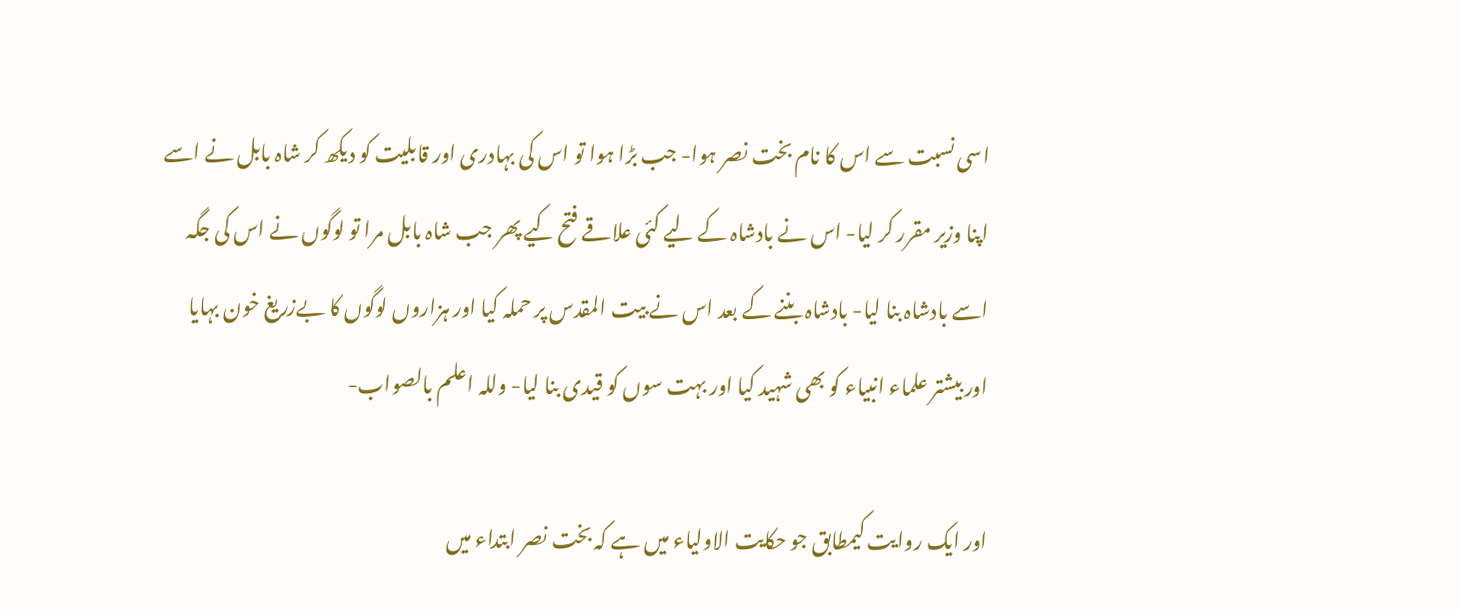اسی نسبت سے اس کا نام بخت نصر ہوا- جب بڑا ہوا تو اس کی بہادری اور قابلیت کو دیکھ کر شاہ بابل نے اسے اپنا وزیر مقرر کر لیا- اس نے بادشاہ کے لیے کئی علاقے فتح کیے پھر جب شاہ بابل مرا تو لوگوں نے اس کی جگہ اسے بادشاہ بنا لیا- بادشاہ بننے کے بعد اس نے بیت المقدس پر حملہ کیا اور ہزاروں لوگوں کا بےزریغ خون بہایا اور بیشتر علماء انبیاء کو بھی شہید کیا اور بہت سوں کو قیدی بنا لیا- وللہ اعلم بالصواب-

اور ایک روایت کیمطابق جو حکایت الاولیاء میں ہے کہ بخت نصر ابتداء میں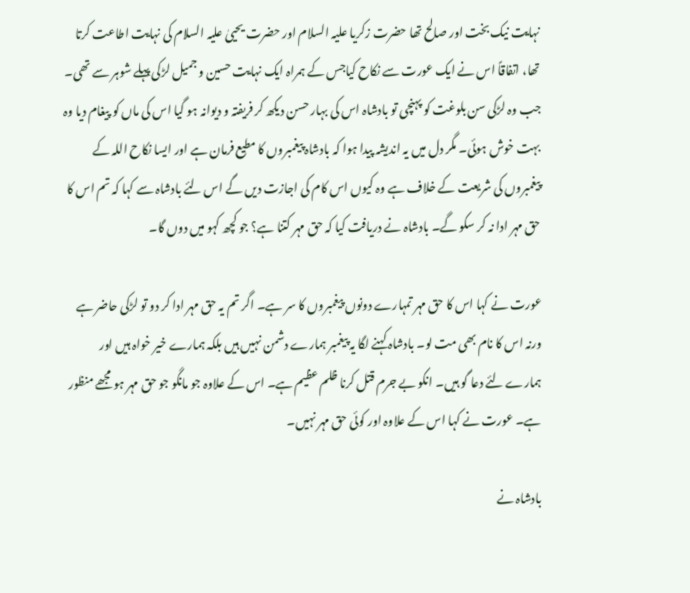نہایت نیک بخت اور صالح تھا حضرت زکریا علیہ السلام اور حضرت یحییٰ علیہ السلام کی نہایت اطاعت کرتا تھا، اتفاقاً اس نے ایک عورت سے نکاح کیاجس کے ہمراہ ایک نہایت حسین و جمیل لڑکی پہلے شوہر سے تھی۔ جب وہ لڑکی سن بلوغت کو پہنچی تو بادشاہ اس کی بہار حسن دیکھ کر فریفتہ و دیوانہ ہو گیا اس کی ماں کو پیغام دیا وہ بہت خوش ہوئی۔ مگر دل میں یہ اندیشہ پیدا ہوا کہ بادشاہ پیغمبروں کا مطیع فرمان ہے اور ایسا نکاح اللہ کے پیغمبروں کی شریعت کے خلاف ہے وہ کیوں اس کام کی اجازت دیں گے اس لئے بادشاہ سے کہا کہ تم اس کا حق مہر ادا نہ کر سکو گے۔ بادشاہ نے دریافت کیا کہ حق مہر کتنا ہے؟ جو کچھ کہو میں دوں گا۔

عورت نے کہا اس کا حق مہر تمہارے دونوں پیغمبروں کا سر ہے۔ اگر تم یہ حق مہر ادا کر دو تو لڑکی حاضر ہے ورنہ اس کا نام بھی مت لو۔ بادشاہ کہنے لگا یہ پیغمبر ہمارے دشمن نہیں ہیں بلکہ ہمارے خیر خواہ ہیں اور ہمارے لئے دعا گو ہیں۔ انکو بے جرم قتل کرنا ظلم عظیم ہے۔ اس کے علاوہ جو مانگو جو حق مہر ہو مجھے منظور ہے۔ عورت نے کہا اس کے علاوہ اور کوئی حق مہر نہیں۔

بادشاہ نے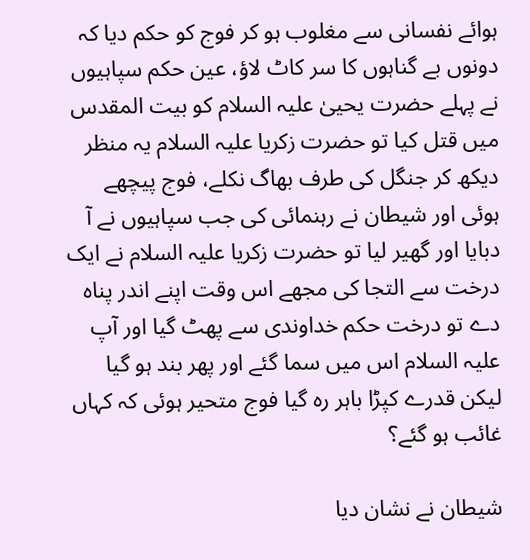ہوائے نفسانی سے مغلوب ہو کر فوج کو حکم دیا کہ دونوں بے گناہوں کا سر کاٹ لاؤ، عین حکم سپاہیوں نے پہلے حضرت یحییٰ علیہ السلام کو بیت المقدس میں قتل کیا تو حضرت زکریا علیہ السلام یہ منظر دیکھ کر جنگل کی طرف بھاگ نکلے، فوج پیچھے ہوئی اور شیطان نے رہنمائی کی جب سپاہیوں نے آ دبایا اور گھیر لیا تو حضرت زکریا علیہ السلام نے ایک درخت سے التجا کی مجھے اس وقت اپنے اندر پناہ دے تو درخت حکم خداوندی سے پھٹ گیا اور آپ علیہ السلام اس میں سما گئے اور پھر بند ہو گیا لیکن قدرے کپڑا باہر رہ گیا فوج متحیر ہوئی کہ کہاں غائب ہو گئے؟

شیطان نے نشان دیا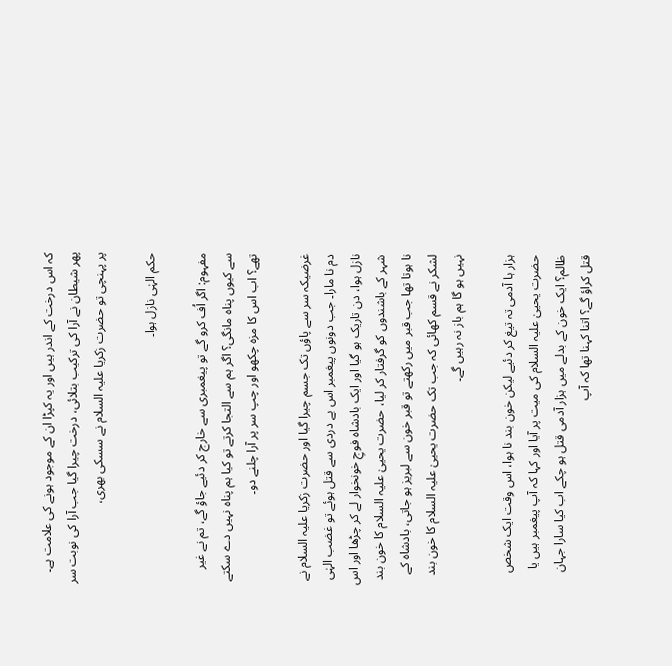کہ اس درخت کے اندر ہیں اور یہ کپڑا ان کے موجود ہونے کی علامت ہے۔ پھر شیطان نے آرا کی ترکیب بتلائی، درخت چیرا گیا جب آرا کی نوبت سر پر پہنچی تو حضرت زکریا علیہ السلام نے سسکی بھری،

حکم الہٰی نازل ہوا۔

مفہوم: اگر اُف کرو گے تو پیغمبری سے خارج کر دئیے جاؤ گے، تم نے غیر سے کیوں پناہ مانگی؟ اگر ہم سے التجا کرتے تو کیا ہم پناہ نہیں دے سکتے تھے؟ اب اس کا مزہ چکھو اور چپ سر پر آرا چلنے دو۔

غرضیکہ سر سے پاؤں تک جسم چیرا گیا اور حضرت زکریا علیہ السلام نے دم نا مارا۔ جب دونوں پیغمبر اس بے دردی سے قتل ہوئے تو غضب الہٰی نازل ہوا، دن تاریک ہو گیا اور ایک بادشاہ فوجِ خونخوار لے کر چڑھا اور اس شہر کے باشندوں کو گرفتار کر لیا، حضرت یحییٰ علیہ السلام کا خون بند نا ہوتا تھا جب قبر میں رکھتے تو قبر خون سے لبریز ہو جاتی، بادشاہ کے لشکر نے قسم کھائی کہ جب تک حضرت یحییٰ علیہ السلام کا خون بند نہیں ہو گا ہم باز نہ رہیں گے۔

ہزار ہا آدمی تہ تیغ کر دئیے لیکن خون بند نا ہوا، اس وقت ایک شخص حضرت یحییٰ علیہ السلام کی میت پر آیا اور کہا کہ آپ پیغمبر ہیں یا ظالم؟ ایک خون کے بدلے میں ہزار آدمی قتل ہو چکے اب کیا سارا جہان قتل کراؤ گے؟ اتنا کہنا تھا کہ آپ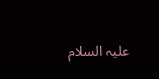علیہ السلام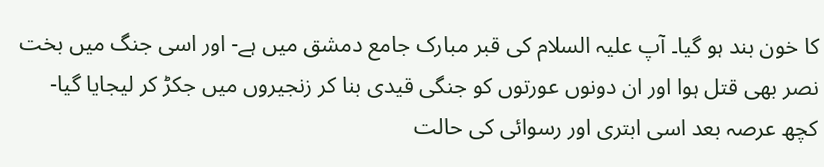کا خون بند ہو گیا۔ آپ علیہ السلام کی قبر مبارک جامع دمشق میں ہے- اور اسی جنگ میں بخت نصر بھی قتل ہوا اور ان دونوں عورتوں کو جنگی قیدی بنا کر زنجیروں میں جکڑ کر لیجایا گیا- کچھ عرصہ بعد اسی ابتری اور رسوائی کی حالت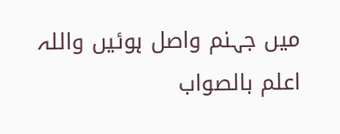میں جہنم واصل ہوئیں واللہ اعلم بالصواب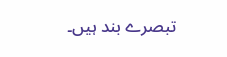تبصرے بند ہیں۔